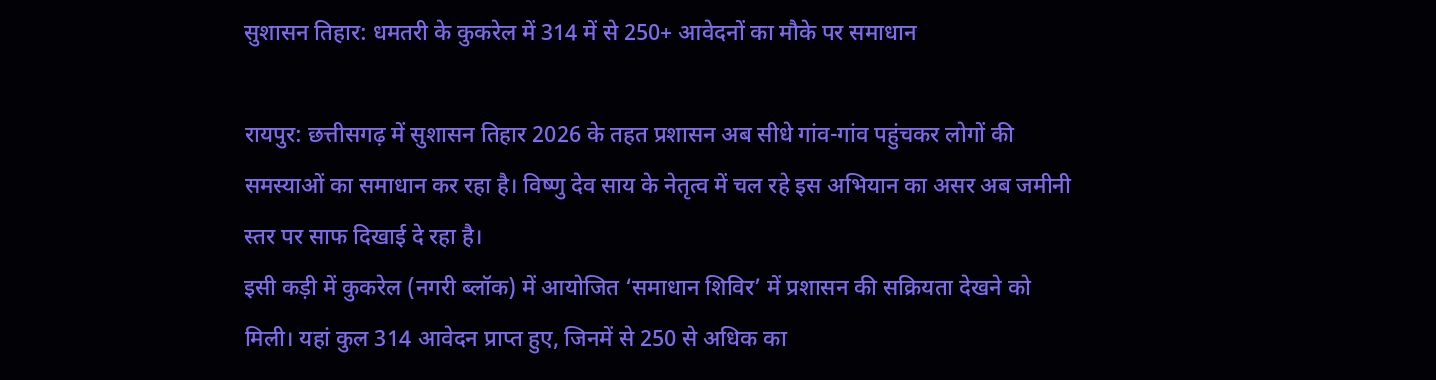सुशासन तिहार: धमतरी के कुकरेल में 314 में से 250+ आवेदनों का मौके पर समाधान

रायपुर: छत्तीसगढ़ में सुशासन तिहार 2026 के तहत प्रशासन अब सीधे गांव-गांव पहुंचकर लोगों की समस्याओं का समाधान कर रहा है। विष्णु देव साय के नेतृत्व में चल रहे इस अभियान का असर अब जमीनी स्तर पर साफ दिखाई दे रहा है।
इसी कड़ी में कुकरेल (नगरी ब्लॉक) में आयोजित ‘समाधान शिविर’ में प्रशासन की सक्रियता देखने को मिली। यहां कुल 314 आवेदन प्राप्त हुए, जिनमें से 250 से अधिक का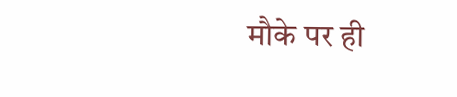मौके पर ही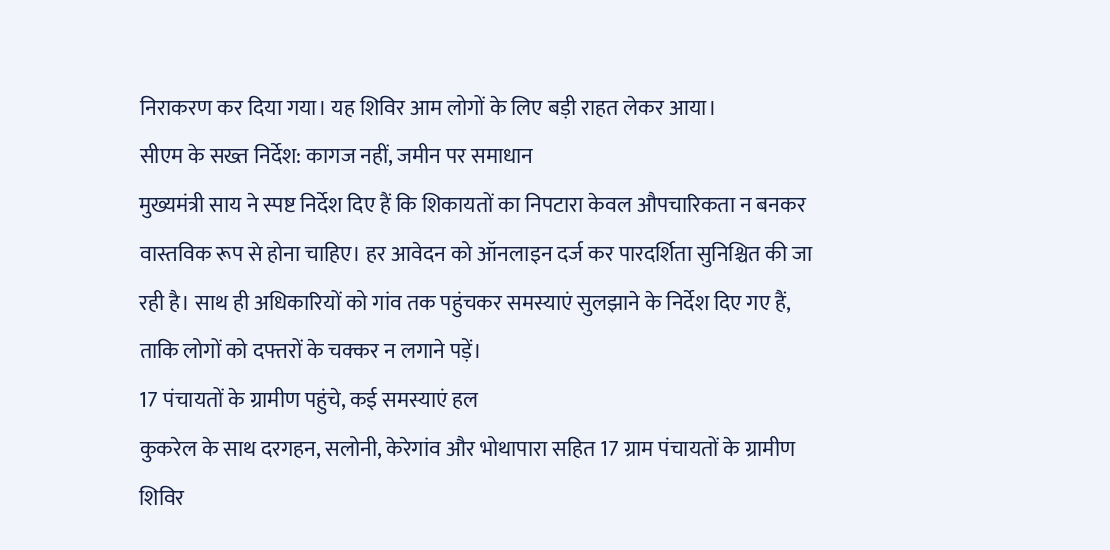निराकरण कर दिया गया। यह शिविर आम लोगों के लिए बड़ी राहत लेकर आया।
सीएम के सख्त निर्देश: कागज नहीं, जमीन पर समाधान
मुख्यमंत्री साय ने स्पष्ट निर्देश दिए हैं कि शिकायतों का निपटारा केवल औपचारिकता न बनकर वास्तविक रूप से होना चाहिए। हर आवेदन को ऑनलाइन दर्ज कर पारदर्शिता सुनिश्चित की जा रही है। साथ ही अधिकारियों को गांव तक पहुंचकर समस्याएं सुलझाने के निर्देश दिए गए हैं, ताकि लोगों को दफ्तरों के चक्कर न लगाने पड़ें।
17 पंचायतों के ग्रामीण पहुंचे, कई समस्याएं हल
कुकरेल के साथ दरगहन, सलोनी, केरेगांव और भोथापारा सहित 17 ग्राम पंचायतों के ग्रामीण शिविर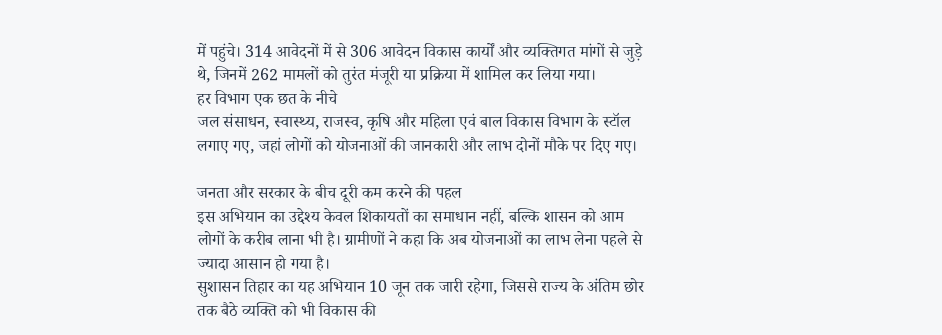में पहुंचे। 314 आवेदनों में से 306 आवेदन विकास कार्यों और व्यक्तिगत मांगों से जुड़े थे, जिनमें 262 मामलों को तुरंत मंजूरी या प्रक्रिया में शामिल कर लिया गया।
हर विभाग एक छत के नीचे
जल संसाधन, स्वास्थ्य, राजस्व, कृषि और महिला एवं बाल विकास विभाग के स्टॉल लगाए गए, जहां लोगों को योजनाओं की जानकारी और लाभ दोनों मौके पर दिए गए।

जनता और सरकार के बीच दूरी कम करने की पहल
इस अभियान का उद्देश्य केवल शिकायतों का समाधान नहीं, बल्कि शासन को आम लोगों के करीब लाना भी है। ग्रामीणों ने कहा कि अब योजनाओं का लाभ लेना पहले से ज्यादा आसान हो गया है।
सुशासन तिहार का यह अभियान 10 जून तक जारी रहेगा, जिससे राज्य के अंतिम छोर तक बैठे व्यक्ति को भी विकास की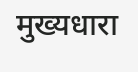मुख्यधारा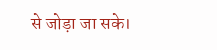से जोड़ा जा सके।